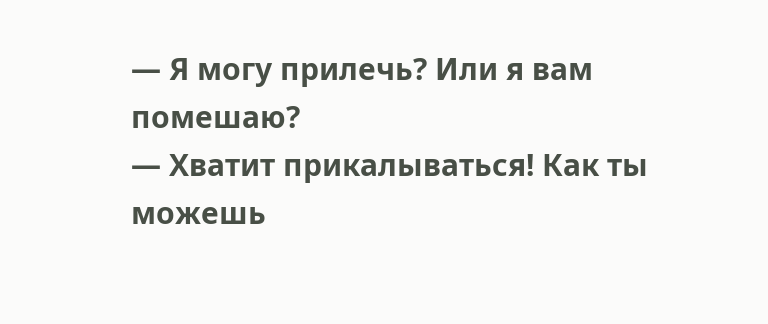— Я могу прилечь? Или я вам помешаю?
— Хватит прикалываться! Как ты можешь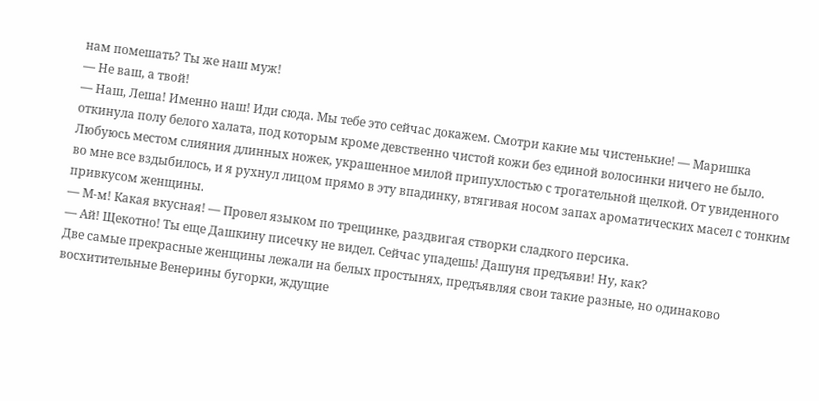нам помешать? Ты же наш муж!
— Не ваш, а твой!
— Наш, Леша! Именно наш! Иди сюда. Мы тебе это сейчас докажем. Смотри какие мы чистенькие! — Маришка откинула полу белого халата, под которым кроме девственно чистой кожи без единой волосинки ничего не было. Любуюсь местом слияния длинных ножек, украшенное милой припухлостью с трогательной щелкой. От увиденного во мне все вздыбилось, и я рухнул лицом прямо в эту впадинку, втягивая носом запах ароматических масел с тонким привкусом женщины.
— М-м! Какая вкусная! — Провел языком по трещинке, раздвигая створки сладкого персика.
— Ай! Щекотно! Ты еще Дашкину писечку не видел. Сейчас упадешь! Дашуня предъяви! Ну, как?
Две самые прекрасные женщины лежали на белых простынях, предъявляя свои такие разные, но одинаково восхитительные Венерины бугорки, ждущие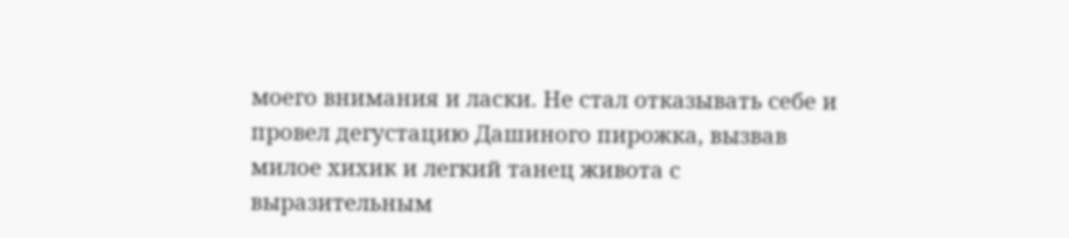моего внимания и ласки. Не стал отказывать себе и провел дегустацию Дашиного пирожка, вызвав милое хихик и легкий танец живота с выразительным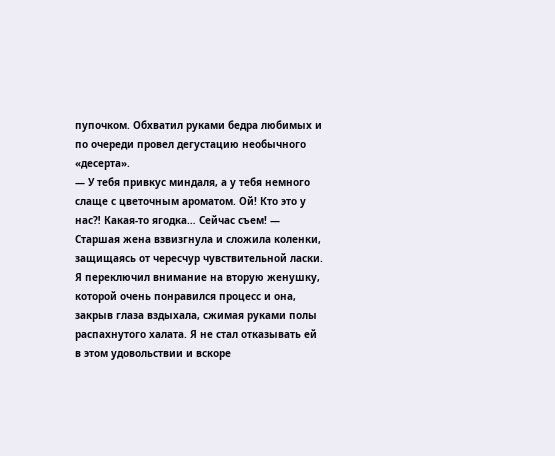пупочком. Обхватил руками бедра любимых и по очереди провел дегустацию необычного «десерта».
— У тебя привкус миндаля, а у тебя немного слаще с цветочным ароматом. Ой! Кто это у нас⁈ Какая-то ягодка… Сейчас съем! — Старшая жена взвизгнула и сложила коленки, защищаясь от чересчур чувствительной ласки. Я переключил внимание на вторую женушку, которой очень понравился процесс и она, закрыв глаза вздыхала, сжимая руками полы распахнутого халата. Я не стал отказывать ей в этом удовольствии и вскоре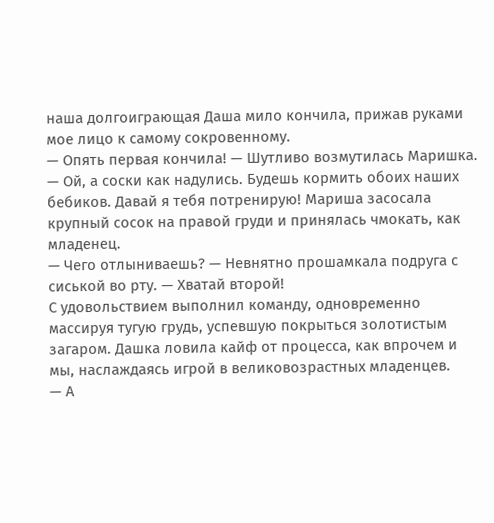наша долгоиграющая Даша мило кончила, прижав руками мое лицо к самому сокровенному.
— Опять первая кончила! — Шутливо возмутилась Маришка. — Ой, а соски как надулись. Будешь кормить обоих наших бебиков. Давай я тебя потренирую! Мариша засосала крупный сосок на правой груди и принялась чмокать, как младенец.
— Чего отлыниваешь? — Невнятно прошамкала подруга с сиськой во рту. — Хватай второй!
С удовольствием выполнил команду, одновременно массируя тугую грудь, успевшую покрыться золотистым загаром. Дашка ловила кайф от процесса, как впрочем и мы, наслаждаясь игрой в великовозрастных младенцев.
— А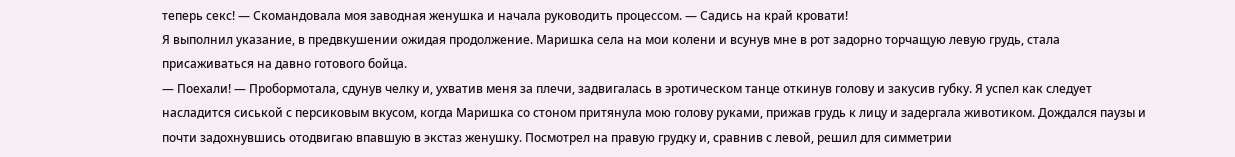теперь секс! — Скомандовала моя заводная женушка и начала руководить процессом. — Садись на край кровати!
Я выполнил указание, в предвкушении ожидая продолжение. Маришка села на мои колени и всунув мне в рот задорно торчащую левую грудь, стала присаживаться на давно готового бойца.
— Поехали! — Пробормотала, сдунув челку и, ухватив меня за плечи, задвигалась в эротическом танце откинув голову и закусив губку. Я успел как следует насладится сиськой с персиковым вкусом, когда Маришка со стоном притянула мою голову руками, прижав грудь к лицу и задергала животиком. Дождался паузы и почти задохнувшись отодвигаю впавшую в экстаз женушку. Посмотрел на правую грудку и, сравнив с левой, решил для симметрии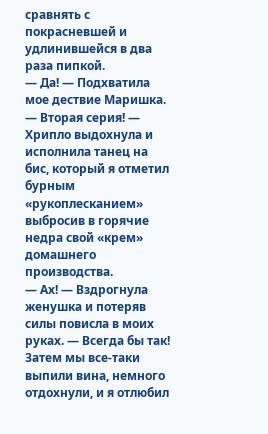сравнять с покрасневшей и удлинившейся в два раза пипкой.
— Да! — Подхватила мое дествие Маришка. — Вторая серия! — Хрипло выдохнула и исполнила танец на бис, который я отметил бурным «рукоплесканием» выбросив в горячие недра свой «крем» домашнего производства.
— Ах! — Вздрогнула женушка и потеряв силы повисла в моих руках. — Всегда бы так!
Затем мы все-таки выпили вина, немного отдохнули, и я отлюбил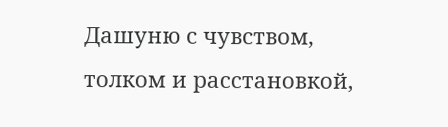Дашуню с чувством, толком и расстановкой,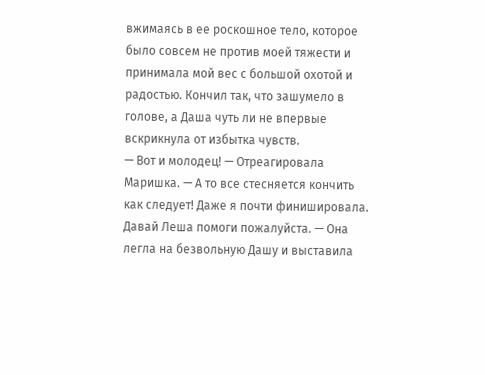вжимаясь в ее роскошное тело, которое было совсем не против моей тяжести и принимала мой вес с большой охотой и радостью. Кончил так, что зашумело в голове, а Даша чуть ли не впервые вскрикнула от избытка чувств.
— Вот и молодец! — Отреагировала Маришка. — А то все стесняется кончить как следует! Даже я почти финишировала. Давай Леша помоги пожалуйста. — Она легла на безвольную Дашу и выставила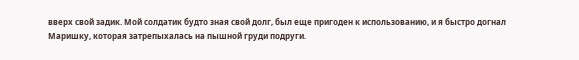вверх свой задик. Мой солдатик будто зная свой долг, был еще пригоден к использованию, и я быстро догнал Маришку, которая затрепыхалась на пышной груди подруги.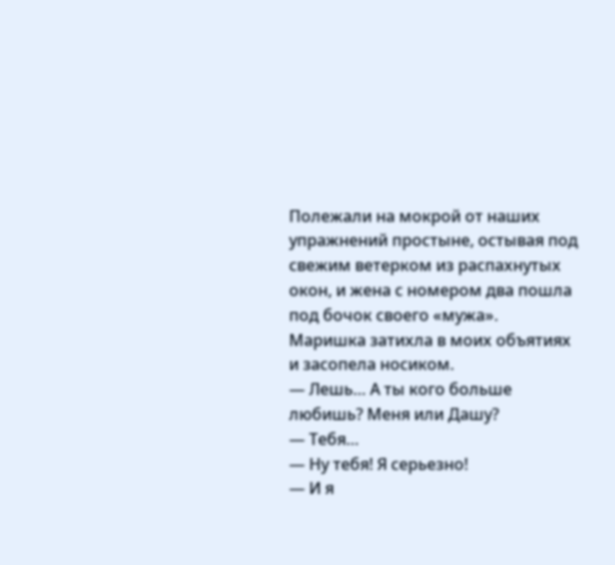Полежали на мокрой от наших упражнений простыне, остывая под свежим ветерком из распахнутых окон, и жена с номером два пошла под бочок своего «мужа».
Маришка затихла в моих объятиях и засопела носиком.
— Лешь… А ты кого больше любишь? Меня или Дашу?
— Тебя…
— Ну тебя! Я серьезно!
— И я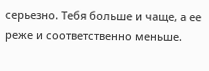серьезно. Тебя больше и чаще, а ее реже и соответственно меньше.